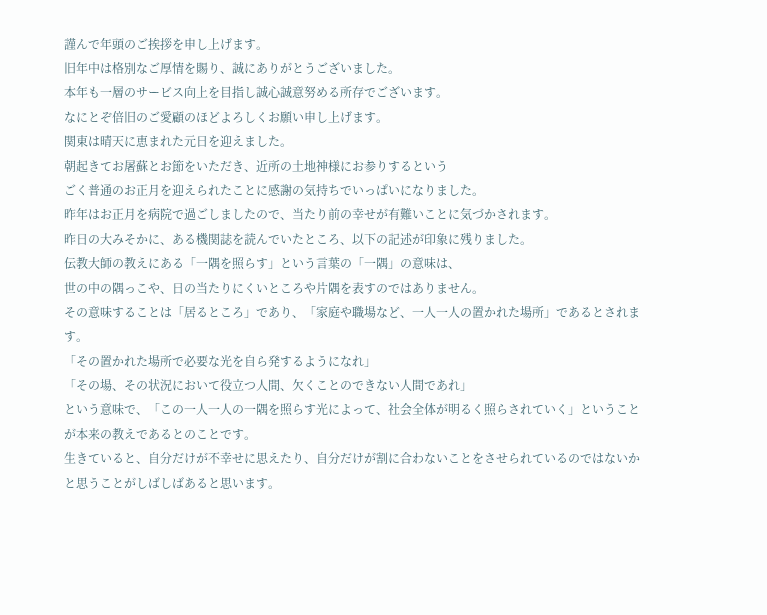謹んで年頭のご挨拶を申し上げます。
旧年中は格別なご厚情を賜り、誠にありがとうございました。
本年も一層のサービス向上を目指し誠心誠意努める所存でございます。
なにとぞ倍旧のご愛顧のほどよろしくお願い申し上げます。
関東は晴天に恵まれた元日を迎えました。
朝起きてお屠蘇とお節をいただき、近所の土地神様にお参りするという
ごく普通のお正月を迎えられたことに感謝の気持ちでいっぱいになりました。
昨年はお正月を病院で過ごしましたので、当たり前の幸せが有難いことに気づかされます。
昨日の大みそかに、ある機関誌を読んでいたところ、以下の記述が印象に残りました。
伝教大師の教えにある「一隅を照らす」という言葉の「一隅」の意味は、
世の中の隅っこや、日の当たりにくいところや片隅を表すのではありません。
その意味することは「居るところ」であり、「家庭や職場など、一人一人の置かれた場所」であるとされます。
「その置かれた場所で必要な光を自ら発するようになれ」
「その場、その状況において役立つ人間、欠くことのできない人間であれ」
という意味で、「この一人一人の一隅を照らす光によって、社会全体が明るく照らされていく」ということが本来の教えであるとのことです。
生きていると、自分だけが不幸せに思えたり、自分だけが割に合わないことをさせられているのではないかと思うことがしばしばあると思います。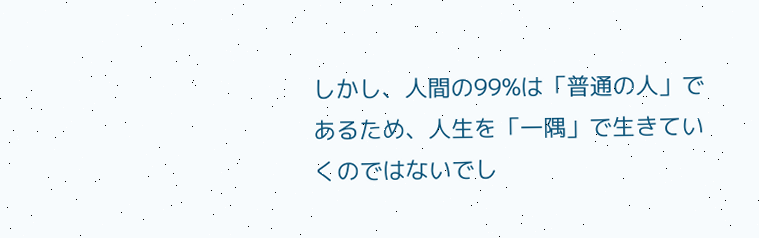しかし、人間の99%は「普通の人」であるため、人生を「一隅」で生きていくのではないでし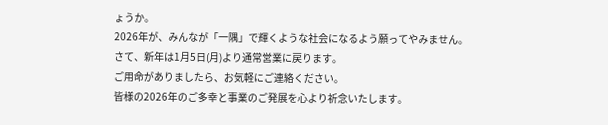ょうか。
2026年が、みんなが「一隅」で輝くような社会になるよう願ってやみません。
さて、新年は1月5日(月)より通常営業に戻ります。
ご用命がありましたら、お気軽にご連絡ください。
皆様の2026年のご多幸と事業のご発展を心より祈念いたします。